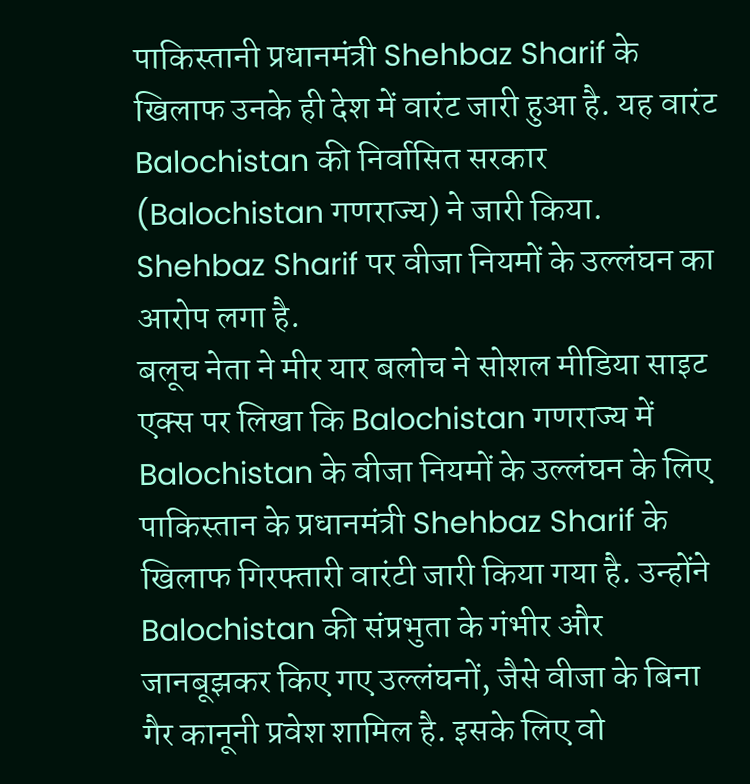पाकिस्तानी प्रधानमंत्री Shehbaz Sharif के खिलाफ उनके ही देश में वारंट जारी हुआ है. यह वारंट Balochistan की निर्वासित सरकार (Balochistan गणराज्य) ने जारी किया. Shehbaz Sharif पर वीजा नियमों के उल्लंघन का आरोप लगा है.
बलूच नेता ने मीर यार बलोच ने सोशल मीडिया साइट एक्स पर लिखा कि Balochistan गणराज्य में Balochistan के वीजा नियमों के उल्लंघन के लिए पाकिस्तान के प्रधानमंत्री Shehbaz Sharif के खिलाफ गिरफ्तारी वारंटी जारी किया गया है. उन्होंने Balochistan की संप्रभुता के गंभीर और जानबूझकर किए गए उल्लंघनों, जैसे वीजा के बिना गैर कानूनी प्रवेश शामिल है. इसके लिए वो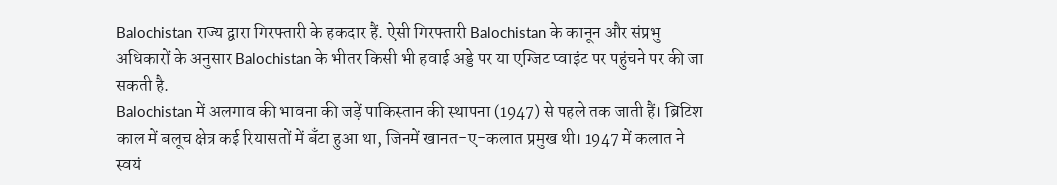Balochistan राज्य द्वारा गिरफ्तारी के हकदार हैं. ऐसी गिरफ्तारी Balochistan के कानून और संप्रभु अधिकारों के अनुसार Balochistan के भीतर किसी भी हवाई अड्डे पर या एग्जिट प्वाइंट पर पहुंचने पर की जा सकती है.
Balochistan में अलगाव की भावना की जड़ें पाकिस्तान की स्थापना (1947) से पहले तक जाती हैं। ब्रिटिश काल में बलूच क्षेत्र कई रियासतों में बँटा हुआ था, जिनमें खानत-ए-कलात प्रमुख थी। 1947 में कलात ने स्वयं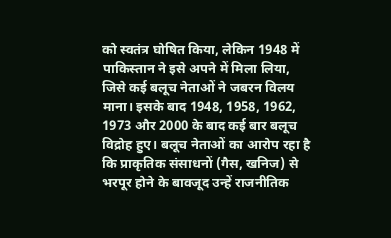को स्वतंत्र घोषित किया, लेकिन 1948 में पाकिस्तान ने इसे अपने में मिला लिया, जिसे कई बलूच नेताओं ने जबरन विलय माना। इसके बाद 1948, 1958, 1962, 1973 और 2000 के बाद कई बार बलूच विद्रोह हुए। बलूच नेताओं का आरोप रहा है कि प्राकृतिक संसाधनों (गैस, खनिज) से भरपूर होने के बावजूद उन्हें राजनीतिक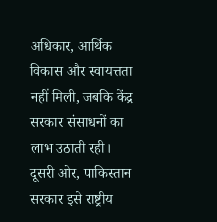अधिकार, आर्थिक विकास और स्वायत्तता नहीं मिली, जबकि केंद्र सरकार संसाधनों का लाभ उठाती रही। दूसरी ओर, पाकिस्तान सरकार इसे राष्ट्रीय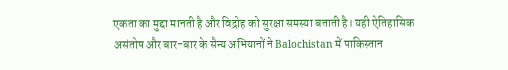एकता का मुद्दा मानती है और विद्रोह को सुरक्षा समस्या बताती है। यही ऐतिहासिक असंतोष और बार-बार के सैन्य अभियानों ने Balochistan में पाकिस्तान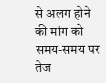से अलग होने की मांग को समय-समय पर तेज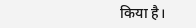किया है।